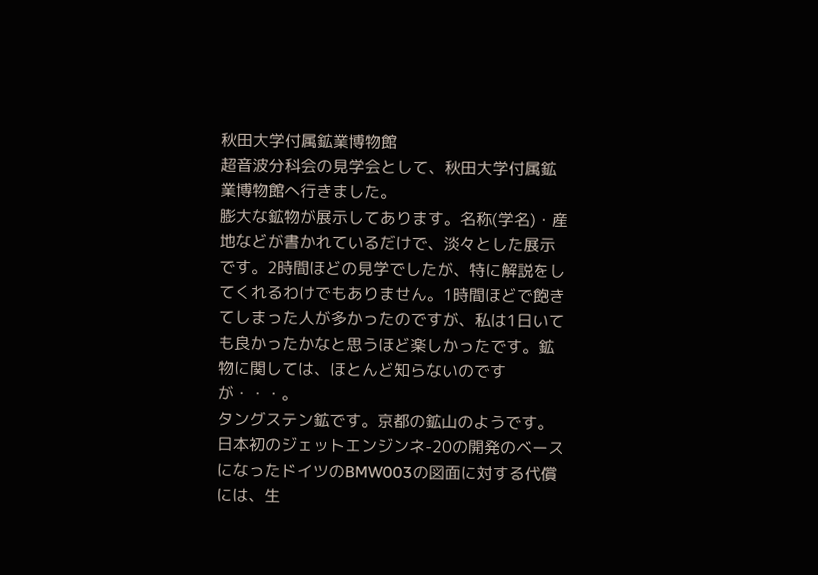秋田大学付属鉱業博物館
超音波分科会の見学会として、秋田大学付属鉱業博物館へ行きました。
膨大な鉱物が展示してあります。名称(学名)・産地などが書かれているだけで、淡々とした展示です。2時間ほどの見学でしたが、特に解説をしてくれるわけでもありません。1時間ほどで飽きてしまった人が多かったのですが、私は1日いても良かったかなと思うほど楽しかったです。鉱物に関しては、ほとんど知らないのですが・・・。
タングステン鉱です。京都の鉱山のようです。日本初のジェットエンジンネ-20の開発のベースになったドイツのBMW003の図面に対する代償には、生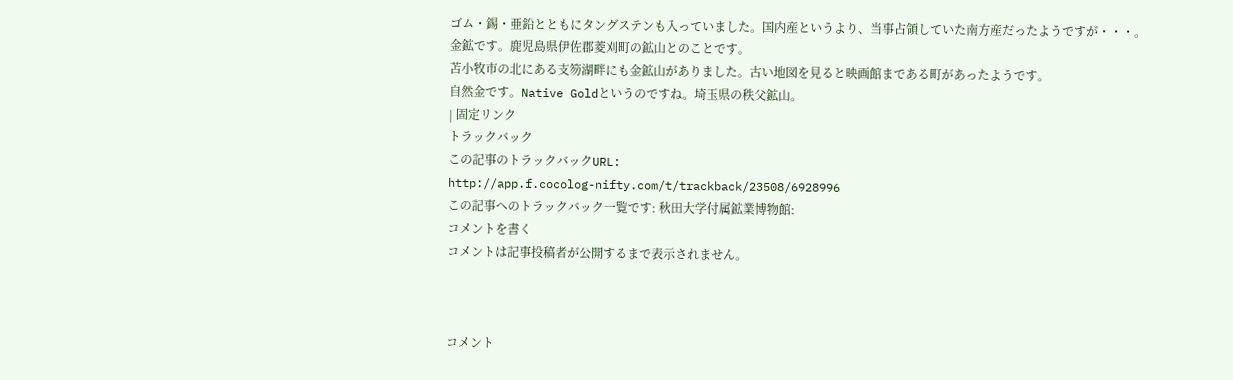ゴム・錫・亜鉛とともにタングステンも入っていました。国内産というより、当事占領していた南方産だったようですが・・・。
金鉱です。鹿児島県伊佐郡菱刈町の鉱山とのことです。
苫小牧市の北にある支笏湖畔にも金鉱山がありました。古い地図を見ると映画館まである町があったようです。
自然金です。Native Goldというのですね。埼玉県の秩父鉱山。
| 固定リンク
トラックバック
この記事のトラックバックURL:
http://app.f.cocolog-nifty.com/t/trackback/23508/6928996
この記事へのトラックバック一覧です: 秋田大学付属鉱業博物館:
コメントを書く
コメントは記事投稿者が公開するまで表示されません。



コメント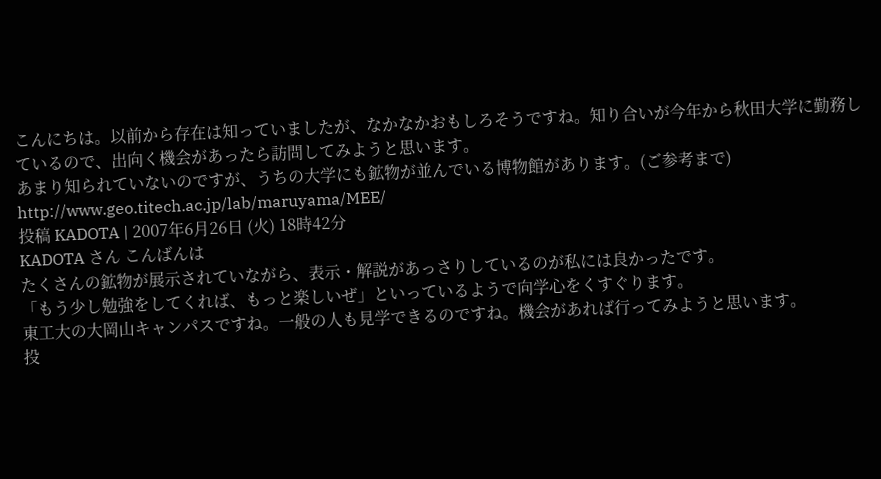こんにちは。以前から存在は知っていましたが、なかなかおもしろそうですね。知り合いが今年から秋田大学に勤務しているので、出向く機会があったら訪問してみようと思います。
あまり知られていないのですが、うちの大学にも鉱物が並んでいる博物館があります。(ご参考まで)
http://www.geo.titech.ac.jp/lab/maruyama/MEE/
投稿 KADOTA | 2007年6月26日 (火) 18時42分
KADOTA さん こんばんは
たくさんの鉱物が展示されていながら、表示・解説があっさりしているのが私には良かったです。
「もう少し勉強をしてくれば、もっと楽しいぜ」といっているようで向学心をくすぐります。
東工大の大岡山キャンパスですね。一般の人も見学できるのですね。機会があれば行ってみようと思います。
投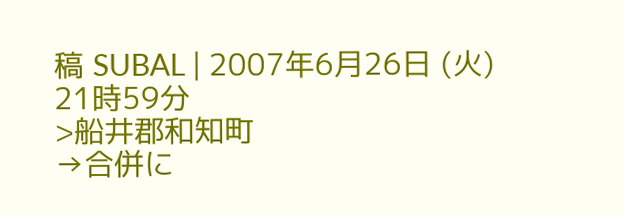稿 SUBAL | 2007年6月26日 (火) 21時59分
>船井郡和知町
→合併に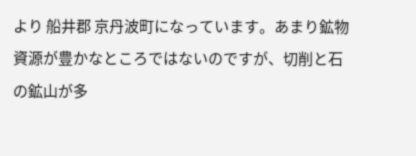より 船井郡 京丹波町になっています。あまり鉱物資源が豊かなところではないのですが、切削と石の鉱山が多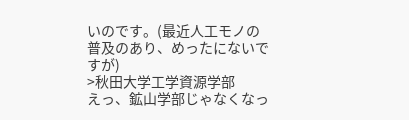いのです。(最近人工モノの普及のあり、めったにないですが)
>秋田大学工学資源学部
えっ、鉱山学部じゃなくなっ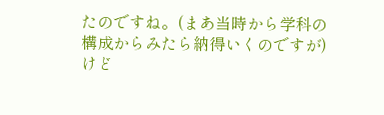たのですね。(まあ当時から学科の構成からみたら納得いくのですが)けど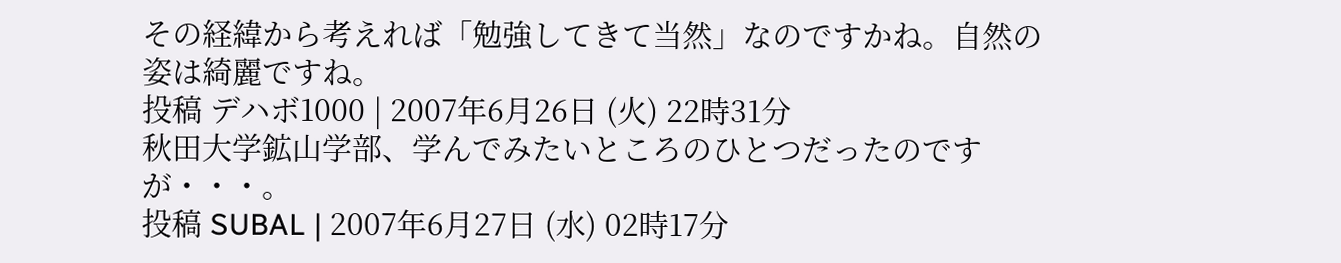その経緯から考えれば「勉強してきて当然」なのですかね。自然の姿は綺麗ですね。
投稿 デハボ1000 | 2007年6月26日 (火) 22時31分
秋田大学鉱山学部、学んでみたいところのひとつだったのですが・・・。
投稿 SUBAL | 2007年6月27日 (水) 02時17分